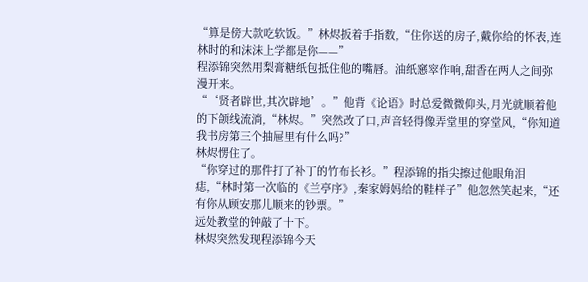“算是傍大款吃软饭。”林烬扳着手指数,“住你送的房子,戴你给的怀表,连林时的和沫沫上学都是你——”
程添锦突然用梨膏糖纸包抵住他的嘴唇。油纸窸窣作响,甜香在两人之间弥漫开来。
“‘贤者辟世,其次辟地’。”他背《论语》时总爱微微仰头,月光就顺着他的下颌线流淌,“林烬。”突然改了口,声音轻得像弄堂里的穿堂风,“你知道我书房第三个抽屉里有什么吗?”
林烬愣住了。
“你穿过的那件打了补丁的竹布长衫。”程添锦的指尖擦过他眼角泪痣,“林时第一次临的《兰亭序》,秦家姆妈给的鞋样子”他忽然笑起来,“还有你从顾安那儿顺来的钞票。”
远处教堂的钟敲了十下。
林烬突然发现程添锦今天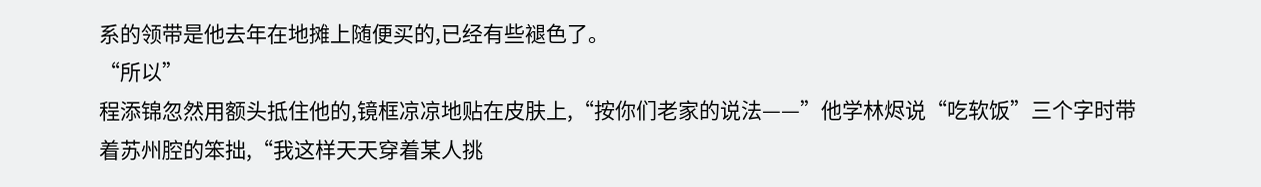系的领带是他去年在地摊上随便买的,已经有些褪色了。
“所以”
程添锦忽然用额头抵住他的,镜框凉凉地贴在皮肤上,“按你们老家的说法——”他学林烬说“吃软饭”三个字时带着苏州腔的笨拙,“我这样天天穿着某人挑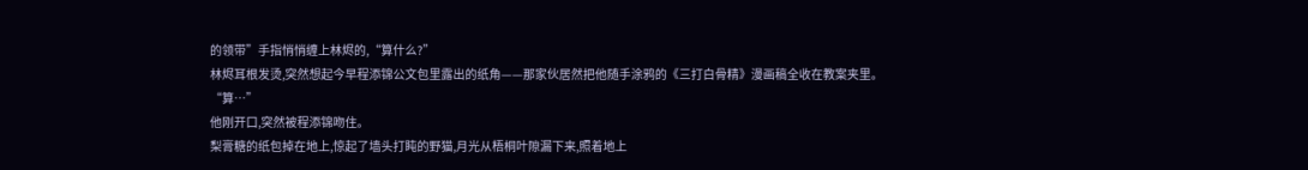的领带”手指悄悄缠上林烬的,“算什么?”
林烬耳根发烫,突然想起今早程添锦公文包里露出的纸角——那家伙居然把他随手涂鸦的《三打白骨精》漫画稿全收在教案夹里。
“算…”
他刚开口,突然被程添锦吻住。
梨膏糖的纸包掉在地上,惊起了墙头打盹的野猫,月光从梧桐叶隙漏下来,照着地上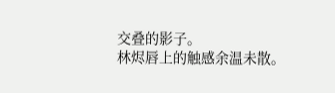交叠的影子。
林烬唇上的触感余温未散。